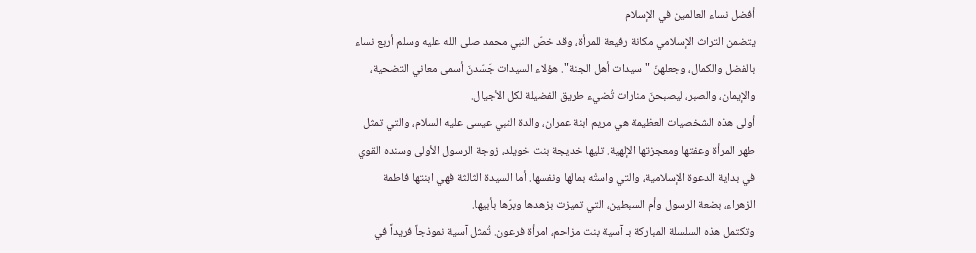أفضل نساء العالمين في الإسلام
يتضمن التراث الإسلامي مكانة رفيعة للمرأة، وقد خصّ النبي محمد صلى الله عليه وسلم أربع نساء بالفضل والكمال، وجعلهنّ "سيدات أهل الجنة". هؤلاء السيدات جَسّدنَ أسمى معاني التضحية، والإيمان، والصبر، ليصبحنَ منارات تُضيء طريق الفضيلة لكل الأجيال.
أولى هذه الشخصيات العظيمة هي مريم ابنة عمران، والدة النبي عيسى عليه السلام، والتي تمثل طهر المرأة وعفتها ومعجزتها الإلهية. تليها خديجة بنت خويلد، زوجة الرسول الأولى وسنده القوي في بداية الدعوة الإسلامية، والتي واستْه بمالها ونفسها. أما السيدة الثالثة فهي ابنتها فاطمة الزهراء، بضعة الرسول وأم السبطين، التي تميزت بزهدها وبرّها بأبيها.
وتكتمل هذه السلسلة المباركة بـ آسية بنت مزاحم، امرأة فرعون. تُمثل آسية نموذجاً فريداً في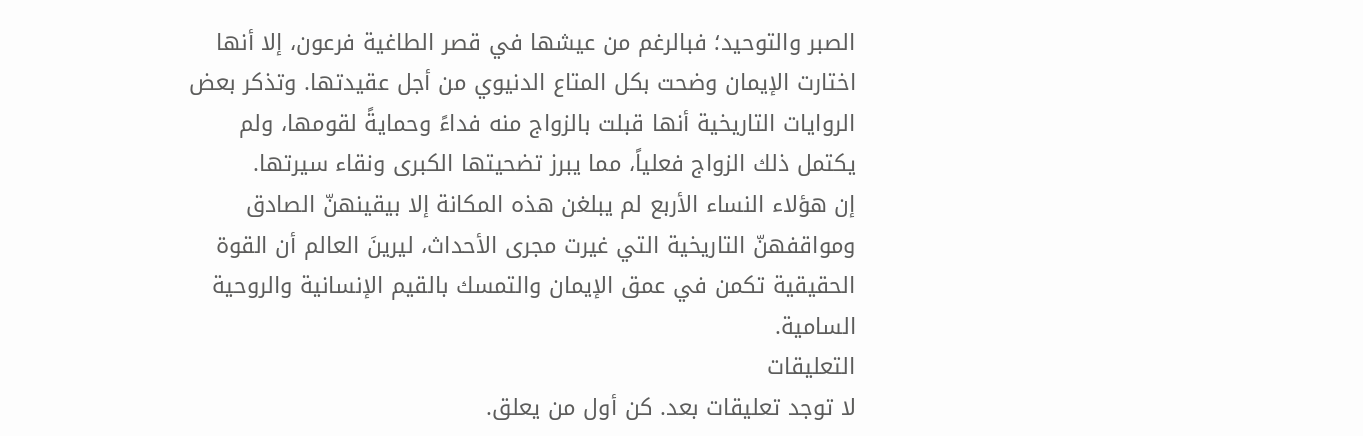الصبر والتوحيد؛ فبالرغم من عيشها في قصر الطاغية فرعون، إلا أنها اختارت الإيمان وضحت بكل المتاع الدنيوي من أجل عقيدتها. وتذكر بعض الروايات التاريخية أنها قبلت بالزواج منه فداءً وحمايةً لقومها، ولم يكتمل ذلك الزواج فعلياً، مما يبرز تضحيتها الكبرى ونقاء سيرتها.
إن هؤلاء النساء الأربع لم يبلغن هذه المكانة إلا بيقينهنّ الصادق ومواقفهنّ التاريخية التي غيرت مجرى الأحداث، ليرينَ العالم أن القوة الحقيقية تكمن في عمق الإيمان والتمسك بالقيم الإنسانية والروحية السامية.
التعليقات
لا توجد تعليقات بعد. كن أول من يعلق.